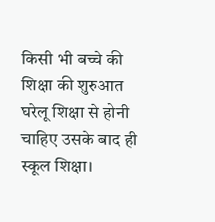किसी भी बच्चे की शिक्षा की शुरुआत घरेलू शिक्षा से होनी चाहिए उसके बाद ही स्कूल शिक्षा।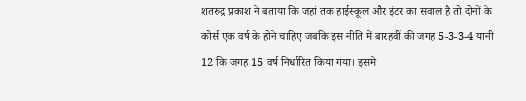शतरुद्र प्रकाश ने बताया कि जहां तक हाईस्कूल और इंटर का सवाल है तो दोनों के कोर्स एक वर्ष के होने चाहिए जबकि इस नीति में बारहवीं की जगह 5-3-3-4 यानी 12 कि जगह 15 वर्ष निर्धारित किया गया। इसमे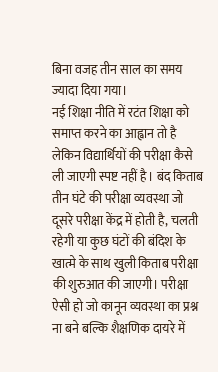बिना वजह तीन साल का समय ज्यादा दिया गया।
नई शिक्षा नीति में रटंत शिक्षा को समाप्त करने का आह्वान तो है लेकिन विद्यार्थियों की परीक्षा कैसे ली जाएगी स्पष्ट नहीं है। बंद किताब तीन घंटे की परीक्षा व्यवस्था जो दूसरे परीक्षा केंद्र में होती है, चलती रहेगी या कुछ घंटों की बंदिश के खात्मे के साथ खुली किताब परीक्षा की शुरुआत की जाएगी। परीक्षा ऐसी हो जो कानून व्यवस्था का प्रश्न ना बने बल्कि शैक्षणिक दायरे में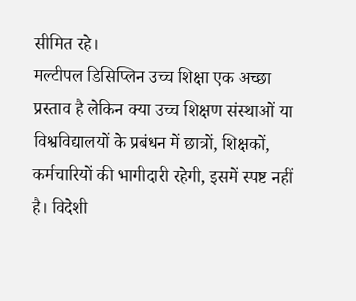सीमित रहे।
मल्टीपल डिसिप्लिन उच्च शिक्षा एक अच्छा प्रस्ताव है लेकिन क्या उच्च शिक्षण संस्थाओं या विश्वविद्यालयों के प्रबंधन में छात्रों, शिक्षकों, कर्मचारियों की भागीदारी रहेगी, इसमें स्पष्ट नहीं है। विदेशी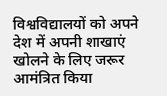विश्वविद्यालयों को अपने देश में अपनी शाखाएं खोलने के लिए जरूर आमंत्रित किया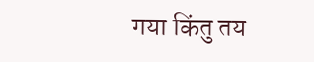गया किंतु तय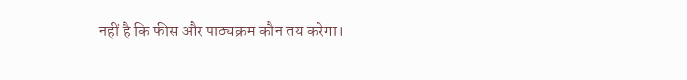नहीं है कि फीस और पाठ्यक्रम कौन तय करेगा।